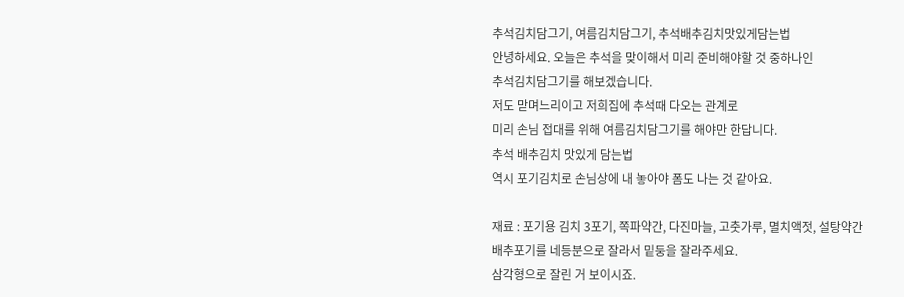추석김치담그기, 여름김치담그기, 추석배추김치맛있게담는법
안녕하세요. 오늘은 추석을 맞이해서 미리 준비해야할 것 중하나인
추석김치담그기를 해보겠습니다.
저도 맏며느리이고 저희집에 추석때 다오는 관계로
미리 손님 접대를 위해 여름김치담그기를 해야만 한답니다.
추석 배추김치 맛있게 담는법
역시 포기김치로 손님상에 내 놓아야 폼도 나는 것 같아요.

재료 : 포기용 김치 3포기, 쪽파약간, 다진마늘, 고춧가루, 멸치액젓, 설탕약간
배추포기를 네등분으로 잘라서 밑둥을 잘라주세요.
삼각형으로 잘린 거 보이시죠.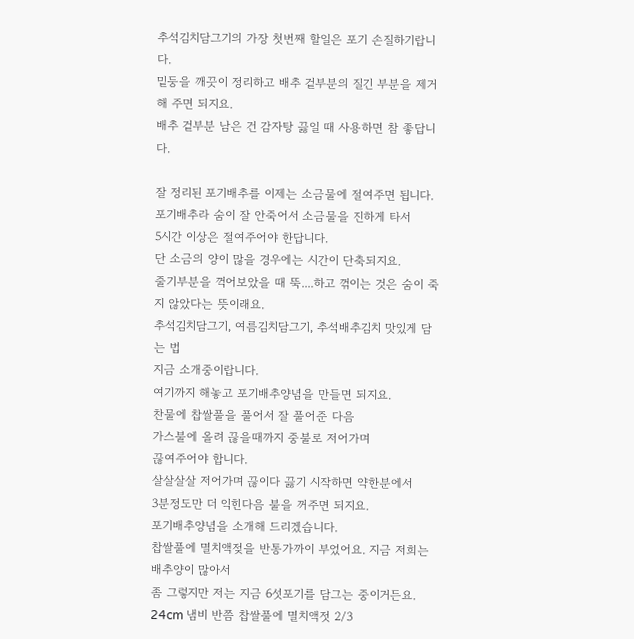추석김치담그기의 가장 첫번째 할일은 포기 손질하기랍니다.
밑둥을 깨끗이 정리하고 배추 겉부분의 질긴 부분을 제거해 주면 되지요.
배추 겉부분 남은 건 감자탕 끓일 때 사용하면 참 좋답니다.

잘 정리된 포기배추를 이제는 소금물에 절여주면 됩니다.
포기배추라 숨이 잘 안죽어서 소금물을 진하게 타서
5시간 이상은 절여주어야 한답니다.
단 소금의 양이 많을 경우에는 시간이 단축되지요.
줄기부분을 꺽어보았을 때 뚝....하고 꺾이는 것은 숨이 죽지 않았다는 뜻이래요.
추석김치담그기, 여름김치담그기, 추석배추김치 맛있게 담는 법
지금 소개중이랍니다.
여기까지 해놓고 포기배추양념을 만들면 되지요.
찬물에 찹쌀풀을 풀어서 잘 풀어준 다음
가스불에 올려 끊을때까지 중불로 저어가며
끊여주어야 합니다.
살살살살 저어가며 끊이다 끓기 시작하면 약한분에서
3분정도만 더 익힌다음 불을 꺼주면 되지요.
포기배추양념을 소개해 드리겠습니다.
찹쌀풀에 멸치액젖을 반통가까이 부었어요. 지금 저희는 배추양이 많아서
좀 그렇지만 저는 지금 6섯포기를 담그는 중이거든요.
24cm 냄비 반쯤 찹쌀풀에 멸치액젓 2/3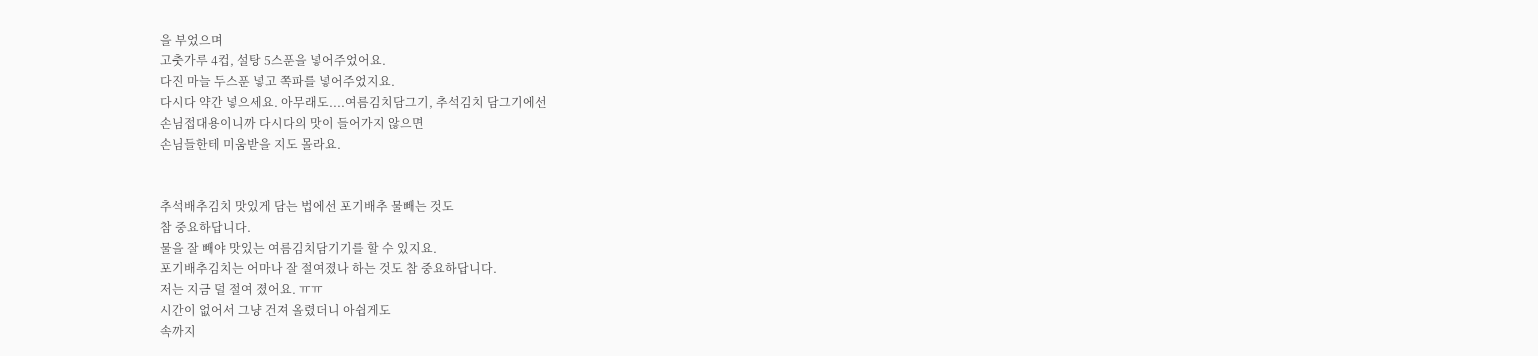을 부었으며
고춧가루 4컵, 설탕 5스푼을 넣어주었어요.
다진 마늘 두스푼 넣고 쪽파를 넣어주었지요.
다시다 약간 넣으세요. 아무래도....여름김치담그기, 추석김치 담그기에선
손님접대용이니까 다시다의 맛이 들어가지 않으면
손님들한테 미움받을 지도 몰라요.


추석배추김치 맛있게 담는 법에선 포기배추 물빼는 것도
참 중요하답니다.
물을 잘 빼야 맛있는 여름김치담기기를 할 수 있지요.
포기배추김치는 어마나 잘 절여졌나 하는 것도 참 중요하답니다.
저는 지금 덜 절여 졌어요. ㅠㅠ
시간이 없어서 그냥 건져 올렸더니 아쉽게도
속까지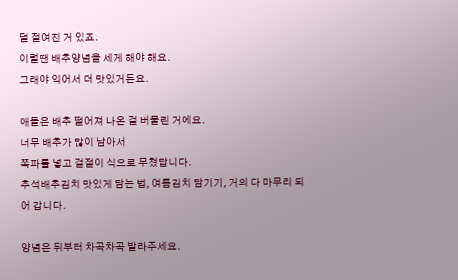덜 절여진 거 있죠.
이럴땐 배추양념을 세게 해야 해요.
그래야 익어서 더 맛있거든요.

애들은 배추 떨어져 나온 걸 버물린 거에요.
너무 배추가 많이 남아서
쪽파를 넣고 겉절이 식으로 무쳤답니다.
추석배추김치 맛있게 담는 법, 여름김치 담기기, 거의 다 마무리 되어 갑니다.

양념은 뒤부터 차곡차곡 발라주세요.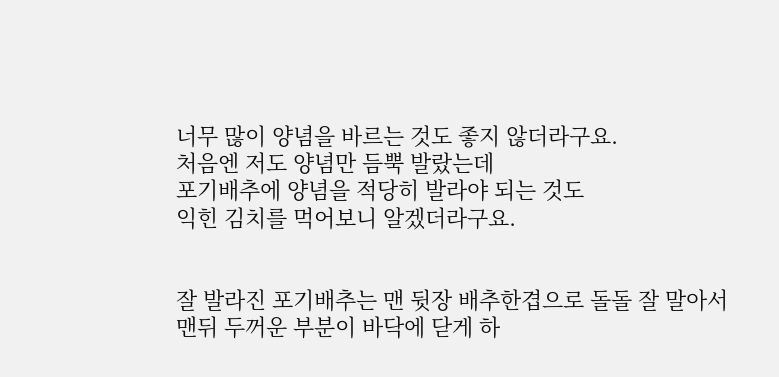너무 많이 양념을 바르는 것도 좋지 않더라구요.
처음엔 저도 양념만 듬뿍 발랐는데
포기배추에 양념을 적당히 발라야 되는 것도
익힌 김치를 먹어보니 알겠더라구요.


잘 발라진 포기배추는 맨 뒷장 배추한겹으로 돌돌 잘 말아서
맨뒤 두꺼운 부분이 바닥에 닫게 하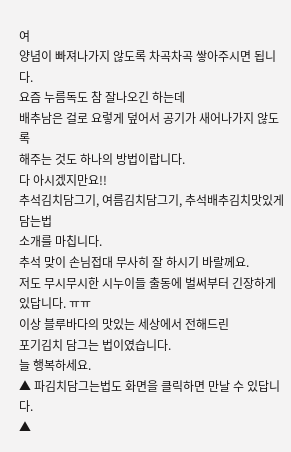여
양념이 빠져나가지 않도록 차곡차곡 쌓아주시면 됩니다.
요즘 누름독도 참 잘나오긴 하는데
배추남은 걸로 요렇게 덮어서 공기가 새어나가지 않도록
해주는 것도 하나의 방법이랍니다.
다 아시겠지만요!!
추석김치담그기, 여름김치담그기, 추석배추김치맛있게 담는법
소개를 마칩니다.
추석 맞이 손님접대 무사히 잘 하시기 바랄께요.
저도 무시무시한 시누이들 출동에 벌써부터 긴장하게 있답니다. ㅠㅠ
이상 블루바다의 맛있는 세상에서 전해드린
포기김치 담그는 법이였습니다.
늘 행복하세요.
▲ 파김치담그는법도 화면을 클릭하면 만날 수 있답니다.
▲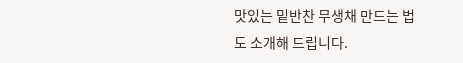맛있는 밑반찬 무생채 만드는 법도 소개해 드립니다.